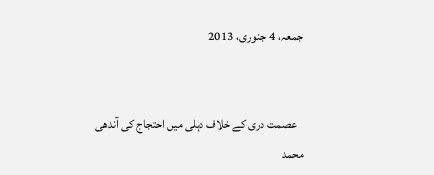جمعہ، 4 جنوری، 2013


   عصمت دری کے خلاف دہلی میں احتجاج کی آندھی
محمد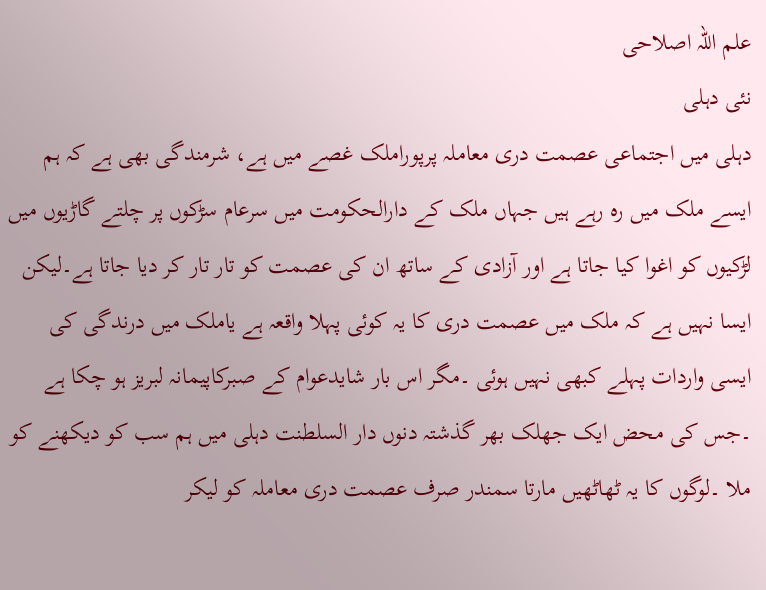علم اللہ اصلاحی
نئی دہلی
دہلی میں اجتماعی عصمت دری معاملہ پرپوراملک غصے میں ہے، شرمندگی بھی ہے کہ ہم ایسے ملک میں رہ رہے ہیں جہاں ملک کے دارالحکومت میں سرعام سڑکوں پر چلتے گاڑیوں میں لڑکیوں کو اغوا کیا جاتا ہے اور آزادی کے ساتھ ان کی عصمت کو تار تار کر دیا جاتا ہے۔لیکن ایسا نہیں ہے کہ ملک میں عصمت دری کا یہ کوئی پہلا واقعہ ہے یاملک میں درندگی کی ایسی واردات پہلے کبھی نہیں ہوئی ۔مگر اس بار شایدعوام کے صبرکاپیمانہ لبریز ہو چکا ہے ۔جس کی محض ایک جھلک بھر گذشتہ دنوں دار السلطنت دہلی میں ہم سب کو دیکھنے کو ملا ۔لوگوں کا یہ ٹھاٹھیں مارتا سمندر صرف عصمت دری معاملہ کو لیکر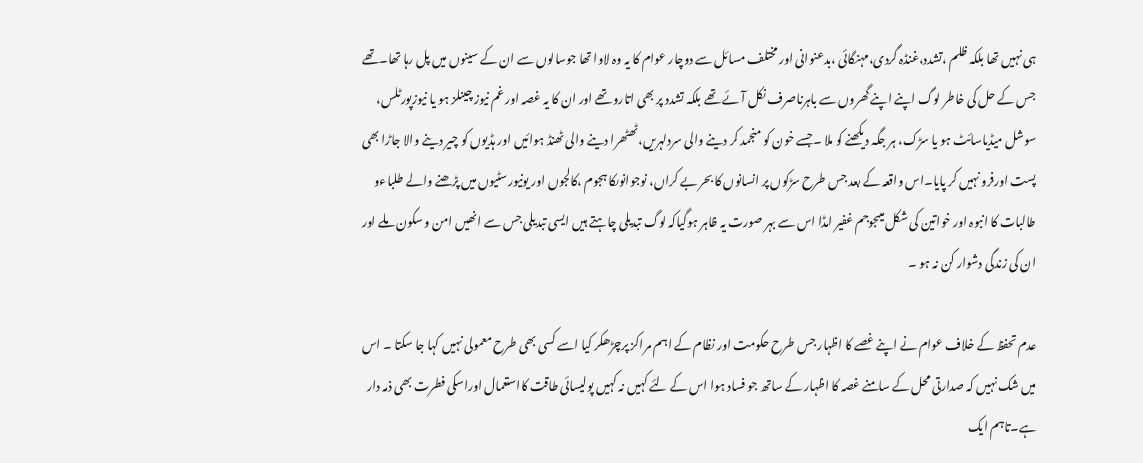ہی نہیں تھا بلکہ ظلم ،تشدد،غنڈہ گردی،مہنگائی ،بدعنوانی اور مختلف مسائل سے دوچار عوام کا یہ وہ لاوا تھا جوسالوں سے ان کے سینوں میں پل رہا تھا۔تھے جس کے حل کی خاطر لوگ اپنے اپنے گھروں سے باہرناصرف نکل آئے تھے بلکہ تشدد پر بھی اتارو تھے اور ان کا یہ غصہ اور غم نیوز چینلز ہو یا نیوزپورٹلس، سوشل میڈیاسائٹ ہو یا سڑک، ہر جگہ دیکھنے کو ملا ۔جسے خون کو منجمد کر دینے والی سردلہریں،ٹھٹھرا دینے والی ٹھنڈ ہوائیں اور ہڈیوں کو چیر دینے والا جاڑا بھی پست اورفرو نہیں کر پایا۔اس واقعہ کے بعد جس طرح سڑکوں پر انسانوں کا بحر بے کراں، نوجوانوںکا ہجوم ،کالجوں اور یونیورسٹیوں میں پڑھنے والے طلباءو طالبات کا انبوہ اور خواتین کی شکل میںجوجم غفیر امڈا اس سے بہر صورت یہ ظاہر ہوگیاکہ لوگ تبدیلی چاہتے ہیں ایسی تبدیلی جس سے انھیں امن و سکون ملے اور ان کی زندگی دشوار کن نہ ہو ۔

عدم تحفظ کے خلاف عوام نے اپنے غصے کا اظہار جس طرح حکومت اور نظام کے اہم مراکز پرچڑھکر کیا اسے کسی بھی طرح معمولی نہیں کہا جا سکتا ۔ اس میں شک نہیں کہ صدارتی محل کے سامنے غصہ کا اظہار کے ساتھ جو فساد ہوا اس کے لئے کہیں نہ کہیں پولیسائی طاقت کااستعمال اوراسکی فطرت بھی ذمہ دار ہے۔تاہم ایک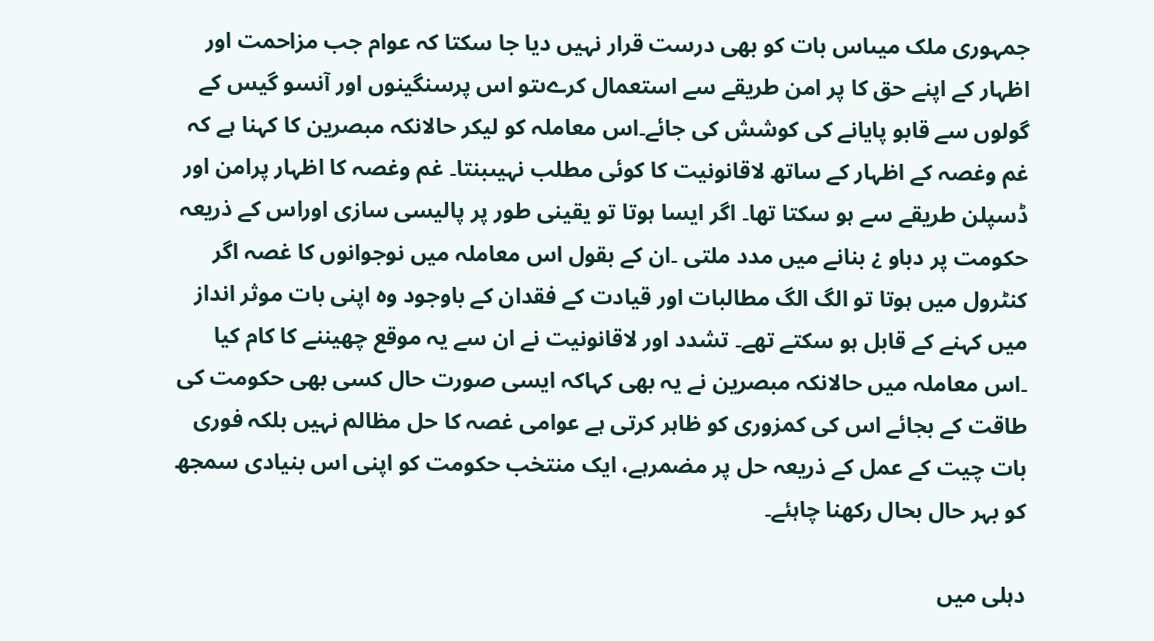جمہوری ملک میںاس بات کو بھی درست قرار نہیں دیا جا سکتا کہ عوام جب مزاحمت اور اظہار کے اپنے حق کا پر امن طریقے سے استعمال کرےںتو اس پرسنگینوں اور آنسو گیس کے گولوں سے قابو پایانے کی کوشش کی جائے۔اس معاملہ کو لیکر حالانکہ مبصرین کا کہنا ہے کہ غم وغصہ کے اظہار کے ساتھ لاقانونیت کا کوئی مطلب نہیںبنتا۔ غم وغصہ کا اظہار پرامن اور ڈسپلن طریقے سے ہو سکتا تھا۔ اگر ایسا ہوتا تو یقینی طور پر پالیسی سازی اوراس کے ذریعہ حکومت پر دباو ¿ بنانے میں مدد ملتی ۔ان کے بقول اس معاملہ میں نوجوانوں کا غصہ اگر کنٹرول میں ہوتا تو الگ الگ مطالبات اور قیادت کے فقدان کے باوجود وہ اپنی بات موثر انداز میں کہنے کے قابل ہو سکتے تھے۔ تشدد اور لاقانونیت نے ان سے یہ موقع چھیننے کا کام کیا ۔اس معاملہ میں حالانکہ مبصرین نے یہ بھی کہاکہ ایسی صورت حال کسی بھی حکومت کی طاقت کے بجائے اس کی کمزوری کو ظاہر کرتی ہے عوامی غصہ کا حل مظالم نہیں بلکہ فوری بات چیت کے عمل کے ذریعہ حل پر مضمرہے، ایک منتخب حکومت کو اپنی اس بنیادی سمجھ کو بہر حال بحال رکھنا چاہئے۔

دہلی میں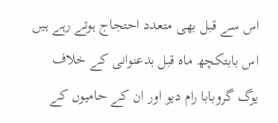اس سے قبل بھی متعدد احتجاج ہوتے رہے ہیں اس بابتکچھ ماہ قبل بدعنوانی کے خلاف یوگ گروبابا رام دیو اور ان کے حامیوں کے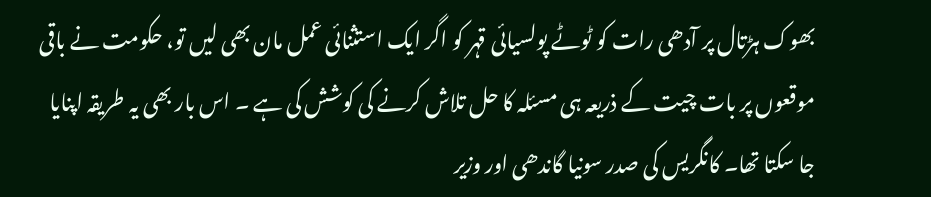بھوک ہڑتال پر آدھی رات کو ٹوٹے پولسیائی قہر کو اگر ایک استثنائی عمل مان بھی لیں تو، حکومت نے باقی موقعوں پر بات چیت کے ذریعہ ہی مسئلہ کا حل تلاش کرنے کی کوشش کی ہے ۔ اس بار بھی یہ طریقہ اپنایا جا سکتا تھا۔ کانگریس کی صدر سونیا گاندھی اور وزیر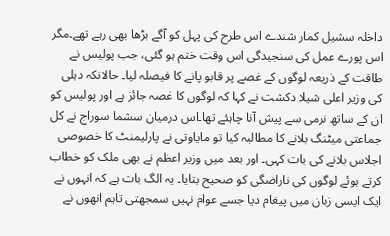داخلہ سشیل کمار شندے اس طرح کی پہل کو آگے بڑھا بھی رہے تھے۔مگر اس پورے عمل کی سنجیدگی اس وقت ختم ہو گئی، جب پولیس نے طاقت کے ذریعہ لوگوں کے غصے پر قابو پانے کا فیصلہ لیا۔ حالانکہ دہلی کی وزیر اعلی شیلا دکشت نے کہا کہ لوگوں کا غصہ جائز ہے اور پولیس کو ان کے ساتھ نرمی سے پیش آنا چاہئے تھا۔اس درمیان سشما سوراج نے کل جماعتی میٹنگ بلانے کا مطالبہ کیا تو مایاوتی نے پارلیمنٹ کا خصوصی اجلاس بلانے کی بات کہی۔ اور بعد میں وزیر اعظم نے بھی ملک کو خطاب کرتے ہوئے لوگوں کی ناراضگی کو صحیح بتایا۔ یہ الگ بات ہے کہ انہوں نے ایک ایسی زبان میں پیغام دیا جسے عوام نہیں سمجھتی تاہم انھوں نے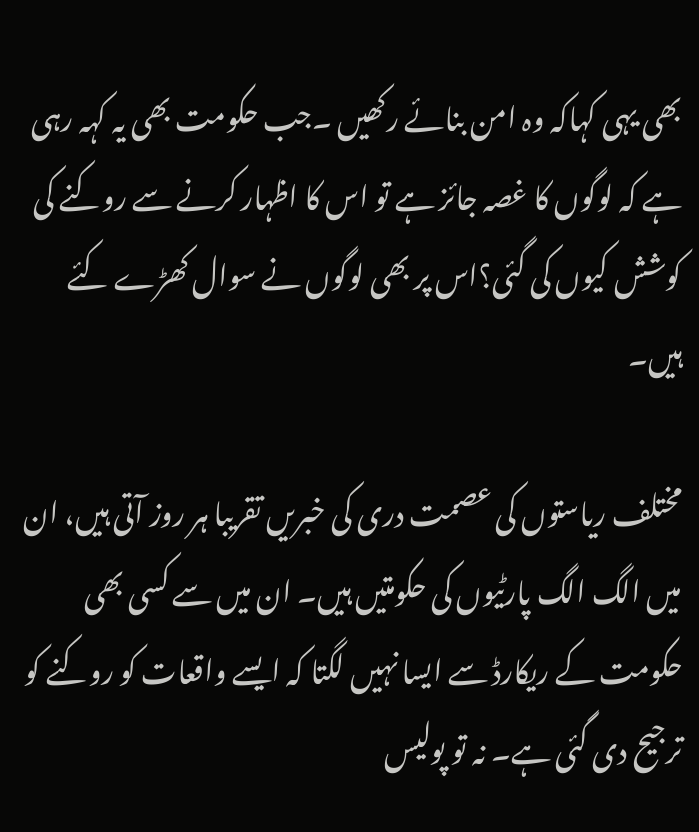بھی یہی کہاکہ وہ امن بنائے رکھیں ۔جب حکومت بھی یہ کہہ رہی ہے کہ لوگوں کا غصہ جائز ہے تو اس کا اظہار کرنے سے روکنے کی کوشش کیوں کی گئی؟اس پر بھی لوگوں نے سوال کھڑے کئے ہیں۔

مختلف ریاستوں کی عصمت دری کی خبریں تقریبا ہر روز آتی ہیں، ان میں الگ الگ پارٹیوں کی حکومتیں ہیں۔ ان میں سے کسی بھی حکومت کے ریکارڈ سے ایسا نہیں لگتا کہ ایسے واقعات کو روکنے کو ترجیح دی گئی ہے۔ نہ تو پولیس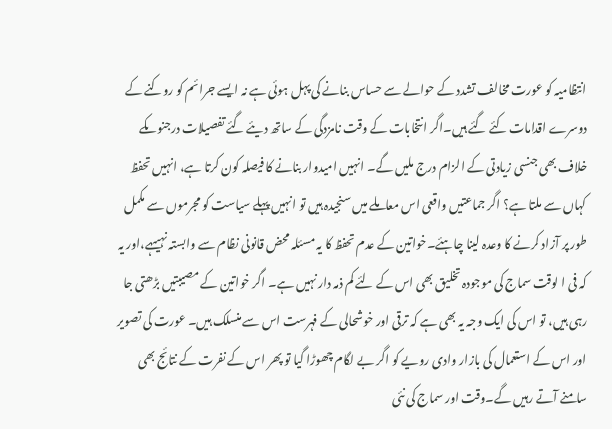انتظامیہ کو عورت مخالف تشدد کے حوالے سے حساس بنانے کی پہل ہوئی ہے نہ ایسے جرائم کو روکنے کے دوسرے اقدامات کئے گئے ہیں۔اگر انتخابات کے وقت نامزدگی کے ساتھ دیئے گئے تفصیلات درجنوںکے خلاف بھی جنسی زیادتی کے الزام درج ملیں گے۔ انہیں امیدوار بنانے کا فیصلہ کون کرتا ہے، انہیں تحفظ کہاں سے ملتا ہے؟ اگر جماعتیں واقعی اس معاملے میں سنجیدہ ہیں تو انہیں پہلے سیاست کو مجرموں سے مکمل طور پر آزاد کرنے کا وعدہ لینا چاہئے۔خواتین کے عدم تحفظ کا یہ مسئلہ محض قانونی نظام سے وابستہ نہیںہے،اور یہ کہ فی ا لوقت سماج کی موجودہ تخلیق بھی اس کے لئے کم ذمہ دار نہیں ہے۔ اگر خواتین کے مصیبتیں بڑھتی جا رہی ہیں، تو اس کی ایک وجہ یہ بھی ہے کہ ترقی اور خوشحالی کے فہرست اس سے منسلک ہیں۔ عورت کی تصویر اور اس کے استعمال کی بازار وادی رویے کو اگر بے لگام چھوڑا گیا تو پھر اس کے نفرت کے نتائج بھی سامنے آتے رہیں گے۔وقت اور سماج کی نئی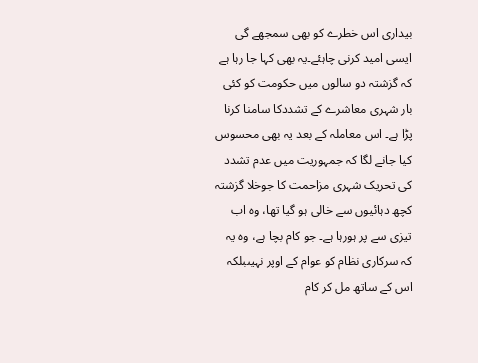بیداری اس خطرے کو بھی سمجھے گی ایسی امید کرنی چاہئے۔یہ بھی کہا جا رہا ہے کہ گزشتہ دو سالوں میں حکومت کو کئی بار شہری معاشرے کے تشددکا سامنا کرنا پڑا ہے۔ اس معاملہ کے بعد یہ بھی محسوس کیا جانے لگا کہ جمہوریت میں عدم تشدد کی تحریک شہری مزاحمت کا جوخلا گزشتہ کچھ دہائیوں سے خالی ہو گیا تھا، وہ اب تیزی سے پر ہورہا ہے۔ جو کام بچا ہے، وہ یہ کہ سرکاری نظام کو عوام کے اوپر نہیںبلکہ اس کے ساتھ مل کر کام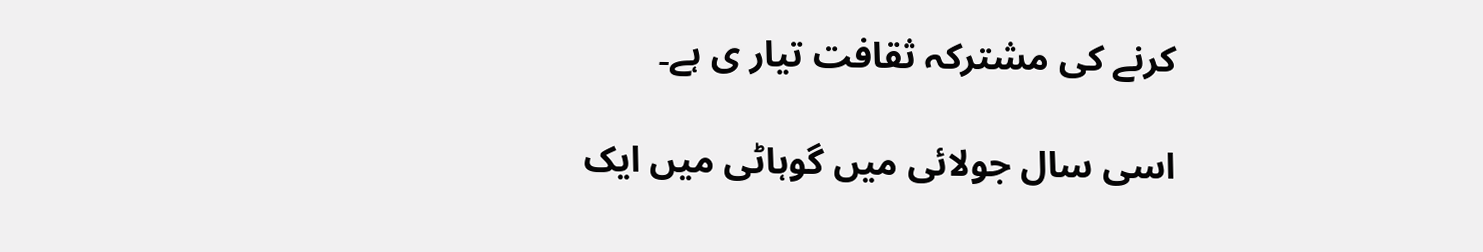کرنے کی مشترکہ ثقافت تیار ی ہے۔

اسی سال جولائی میں گوہاٹی میں ایک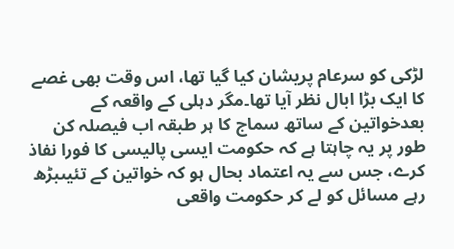لڑکی کو سرعام پریشان کیا گیا تھا، اس وقت بھی غصے کا ایک بڑا ابال نظر آیا تھا۔مگر دہلی کے واقعہ کے بعدخواتین کے ساتھ سماج کا ہر طبقہ اب فیصلہ کن طور پر یہ چاہتا ہے کہ حکومت ایسی پالیسی کا فورا نفاذ کرے، جس سے یہ اعتماد بحال ہو کہ خواتین کے تئیںبڑھ رہے مسائل کو لے کر حکومت واقعی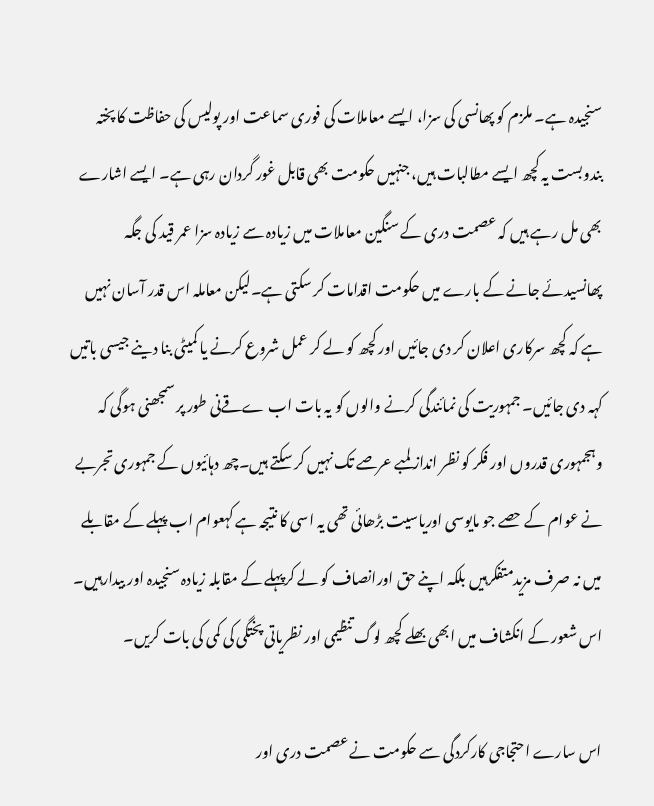سنجیدہ ہے۔ ملزم کو پھانسی کی سزا، ایسے معاملات کی فوری سماعت اور پولیس کی حفاظت کا پختہ بندوبست یہ کچھ ایسے مطالبات ہیں، جنہیں حکومت بھی قابل غور گردان رہی ہے۔ ایسے اشارے بھی مل رہے ہیں کہ عصمت دری کے سنگین معاملات میں زیادہ سے زیادہ سزا عمر قید کی جگہ پھانسیدئے جانے کے بارے میں حکومت اقدامات کر سکتی ہے۔لیکن معاملہ اس قدر آسان نہیں ہے کہ کچھ سرکاری اعلان کر دی جائیں اور کچھ کو لے کر عمل شروع کرنے یا کمیٹی بنا دینے جیسی باتیں کہہ دی جائیں۔ جمہوریت کی نمائندگی کرنے والوں کو یہ بات اب ےقےنی طور پر سمجھنی ہوگی کہ وہجمہوری قدروں اور فکر کو نظر انداز لمبے عرصے تک نہیں کر سکتے ہیں۔چھ دہائیوں کے جمہوری تجربے نے عوام کے حصے جو مایوسی اوریاسیت بڑھائی تھی یہ اسی کا نتیجہ ہے کہعوام اب پہلے کے مقابلے میں نہ صرف مزیدمتفکرہیں بلکہ اپنے حق اورانصاف کو لے کرپہلے کے مقابلہ زیادہ سنجیدہ اور بیدارہیں۔ اس شعور کے انکشاف میں ابھی بھلے کچھ لوگ تنظیمی اور نظریاتی پختگی کی کمی کی بات کریں۔

اس سارے احتجاجی کارکردگی سے حکومت نے عصمت دری اور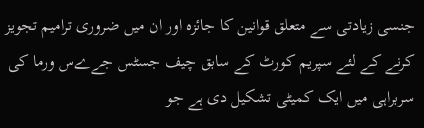جنسی زیادتی سے متعلق قوانین کا جائزہ اور ان میں ضروری ترامیم تجویز کرنے کے لئے سپریم کورٹ کے سابق چیف جسٹس جےےس ورما کی سربراہی میں ایک کمیٹی تشکیل دی ہے جو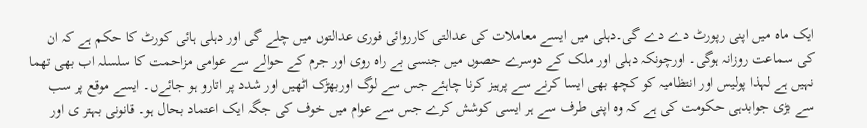ایک ماہ میں اپنی رپورٹ دے دے گی۔دہلی میں ایسے معاملات کی عدالتی کارروائی فوری عدالتوں میں چلے گی اور دہلی ہائی کورٹ کا حکم ہے کہ ان کی سماعت روزانہ ہوگی۔ اورچونکہ دہلی اور ملک کے دوسرے حصوں میں جنسی بے راہ روی اور جرم کے حوالے سے عوامی مزاحمت کا سلسلہ اب بھی تھما نہیں ہے لہذا پولیس اور انتظامیہ کو کچھ بھی ایسا کرنے سے پرہیز کرنا چاہئے جس سے لوگ اوربھڑک اٹھیں اور شدد پر اتارو ہو جائےں۔ ایسے موقع پر سب سے بڑی جوابدہی حکومت کی ہے کہ وہ اپنی طرف سے ہر ایسی کوشش کرے جس سے عوام میں خوف کی جگہ ایک اعتماد بحال ہو۔ قانونی بہتر ی اور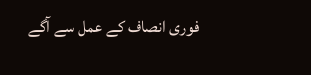فوری انصاف کے عمل سے آگے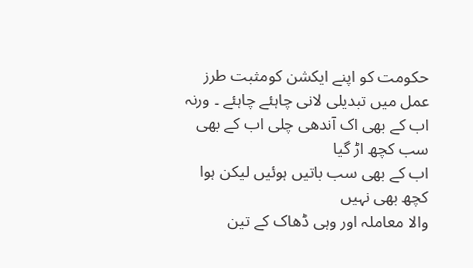حکومت کو اپنے ایکشن کومثبت طرز عمل میں تبدیلی لانی چاہئے چاہئے ۔ ورنہ
اب کے بھی اک آندھی چلی اب کے بھی سب کچھ اڑ گیا
اب کے بھی سب باتیں ہوئیں لیکن ہوا کچھ بھی نہیں
والا معاملہ اور وہی ڈھاک کے تین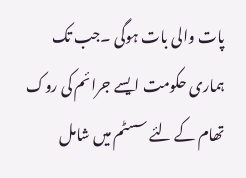پات والی بات ہوگی ۔جب تک ہماری حکومت ایسے جرائم کی روک تھام کے لئے سسٹم میں شامل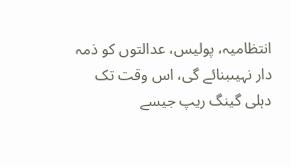انتظامیہ، پولیس، عدالتوں کو ذمہ دار نہیںبنائے گی، اس وقت تک دہلی گینگ ریپ جیسے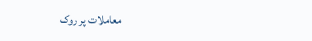معاملات پر روک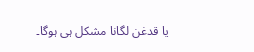یا قدغن لگانا مشکل ہی ہوگا۔